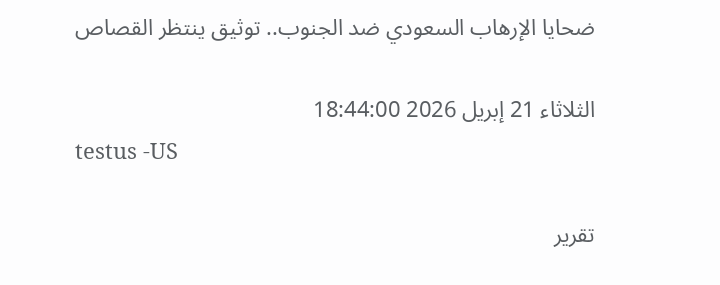ضحايا الإرهاب السعودي ضد الجنوب.. توثيق ينتظر القصاص

الثلاثاء 21 إبريل 2026 18:44:00
testus -US

تقرير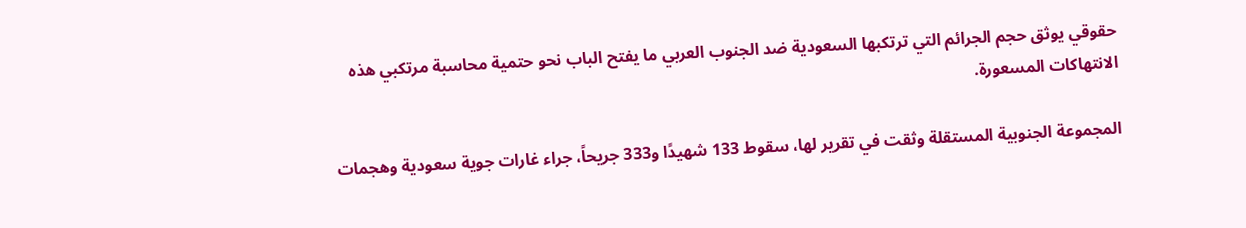حقوقي يوثق حجم الجرائم التي ترتكبها السعودية ضد الجنوب العربي ما يفتح الباب نحو حتمية محاسبة مرتكبي هذه الانتهاكات المسعورة.

المجموعة الجنوبية المستقلة وثقت في تقرير لها، سقوط 133 شهيدًا و333 جريحاً، جراء غارات جوية سعودية وهجمات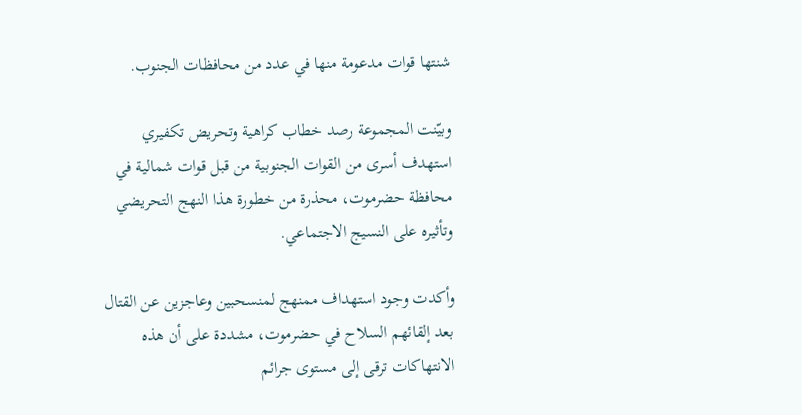شنتها قوات مدعومة منها في عدد من محافظات الجنوب.

وبيّنت المجموعة رصد خطاب كراهية وتحريض تكفيري استهدف أسرى من القوات الجنوبية من قبل قوات شمالية في محافظة حضرموت، محذرة من خطورة هذا النهج التحريضي وتأثيره على النسيج الاجتماعي.

وأكدت وجود استهداف ممنهج لمنسحبين وعاجزين عن القتال بعد إلقائهم السلاح في حضرموت، مشددة على أن هذه الانتهاكات ترقى إلى مستوى جرائم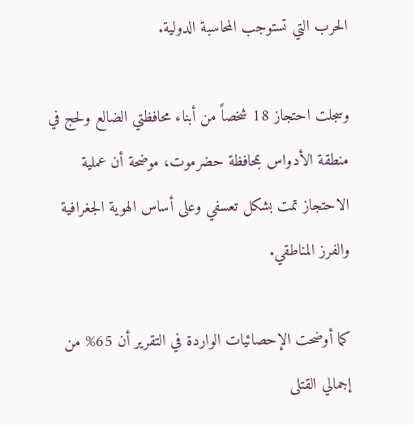الحرب التي تستوجب المحاسبة الدولية.

وسجلت احتجاز 18 شخصاً من أبناء محافظتي الضالع ولحج في منطقة الأدواس بمحافظة حضرموت، موضحة أن عملية الاحتجاز تمت بشكل تعسفي وعلى أساس الهوية الجغرافية والفرز المناطقي.

كما أوضحت الإحصائيات الواردة في التقرير أن 65% من إجمالي القتلى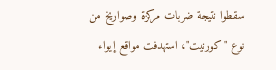سقطوا نتيجة ضربات مركزة وصواريخ من نوع "كورنيت"، استهدفت مواقع إيواء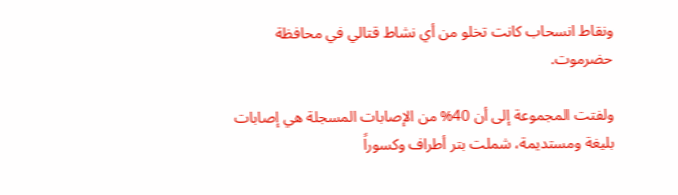ونقاط انسحاب كانت تخلو من أي نشاط قتالي في محافظة حضرموت.

ولفتت المجموعة إلى أن 40% من الإصابات المسجلة هي إصابات بليغة ومستديمة، شملت بتر أطراف وكسوراً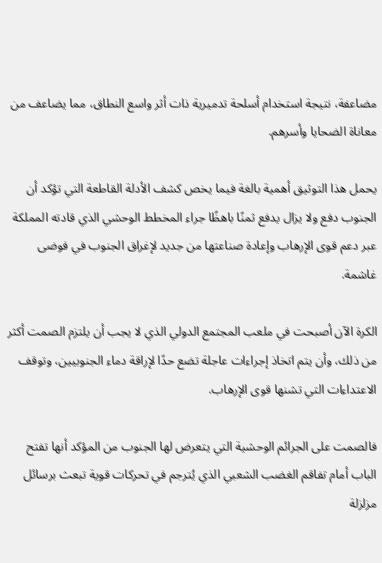مضاعفة، نتيجة استخدام أسلحة تدميرية ذات أثر واسع النطاق، مما يضاعف من معاناة الضحايا وأسرهم.

يحمل هذا التوثيق أهمية بالغة فيما يخص كشف الأدلة القاطعة التي تؤكد أن الجنوب دفع ولا يزال يدفع ثمنًا باهظًا جراء المخطط الوحشي الذي قادته المملكة عبر دعم قوى الإرهاب وإعادة صناعتها من جديد لإغراق الجنوب في فوضى غاشمة.

الكرة الآن أصبحت في ملعب المجتمع الدولي الذي لا يجب أن يلتزم الصمت أكثر من ذلك، وأن يتم اتخاذ إجراءات عاجلة تضع حدًا لإراقة دماء الجنوبيين، وتوقف الاعتداءات التي تشنها قوى الإرهاب.

فالصمت على الجرائم الوحشية التي يتعرض لها الجنوب من المؤكد أنها تفتح الباب أمام تفاقم الغضب الشعبي الذي يُترجم في تحركات قوية تبعث برسائل مزلزلة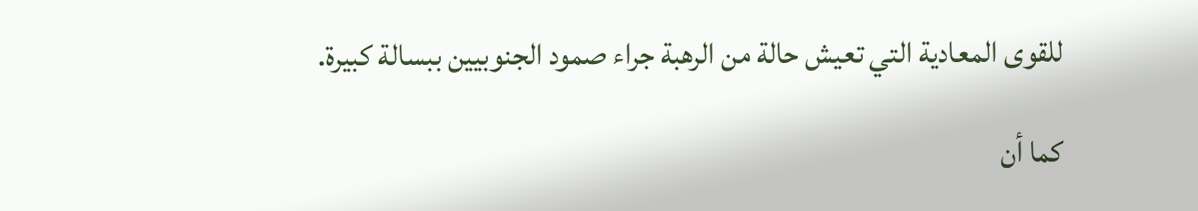للقوى المعادية التي تعيش حالة من الرهبة جراء صمود الجنوبيين ببسالة كبيرة.

كما أن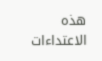هذه الاعتداءات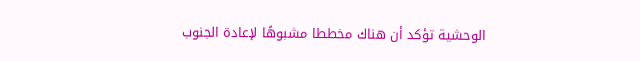الوحشية تؤكد أن هناك مخططا مشبوهًا لإعادة الجنوب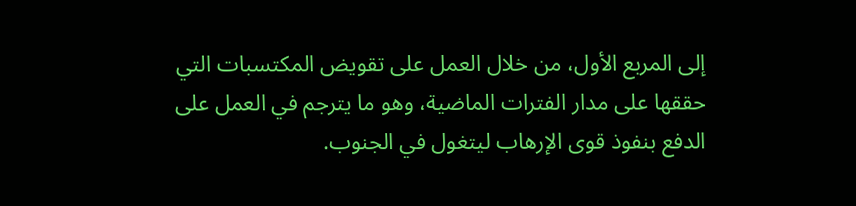إلى المربع الأول، من خلال العمل على تقويض المكتسبات التي حققها على مدار الفترات الماضية، وهو ما يترجم في العمل على الدفع بنفوذ قوى الإرهاب ليتغول في الجنوب.